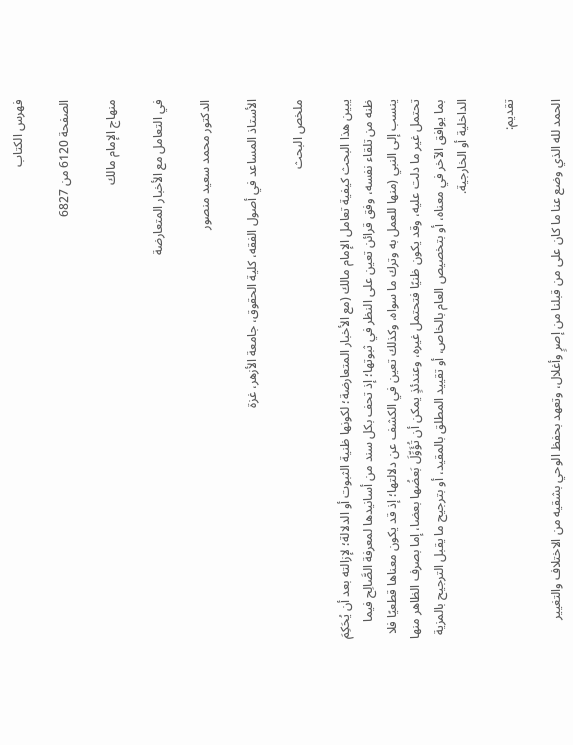فهرس الكتاب

الصفحة 6120 من 6827

منهاج الإمام مالك

في التعامل مع الأخبار المتعارضة

الدكتور محمد سعيد منصور

الأستاذ المساعد في أصول الفقه، كلية الحقوق، جامعة الأزهر، غزة

ملخص البحث

يبين هذا البحث كيفية تعامل الإمام مالك (مع الأخبار المتعارضة؛ لكونها ظنية الثبوت أو الدلالة؛ لإزالته بعد أن يُحَكِمَ ظنه من تلقاء نفسه، وفق قرائن تعين على النظر في ثبوتها؛ إذ تحف بكل سند من أسانيدها لمعرفة الصَّالِح فيما ينسب إلى النبي (منها للعمل به وترك ما سواه، وكذلك تعين في الكشف عن دلالتها؛ إذ قد يكون معناها قطعيًا فلا تحتمل غير ما دلت عليه، وقد يكون ظنيًا فتحتمل غيره، وعندئذٍ يمكن أن تُؤَوِّلَ بَعضُها بعضا، إما بصرف الظاهر منها بما يوافق الآخر في معناه، أو بتخصيص العام بالخاص، أو تقييد المطلق بالمقيد، أو بترجيح ما يقبل الترجيح بالمزية الداخلية أو الخارجية.

تقديم:

الحمد لله الذي وضع عنا ما كان على من قبلنا من إصرٍ وأغلال، وتعهد بحفظ الوحي بشقيه من الاختلاف والتغيير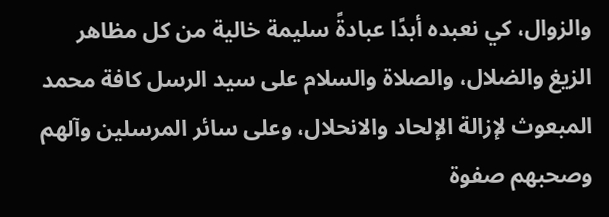والزوال، كي نعبده أبدًا عبادةً سليمة خالية من كل مظاهر الزيغ والضلال، والصلاة والسلام على سيد الرسل كافة محمد المبعوث لإزالة الإلحاد والانحلال، وعلى سائر المرسلين وآلهم وصحبهم صفوة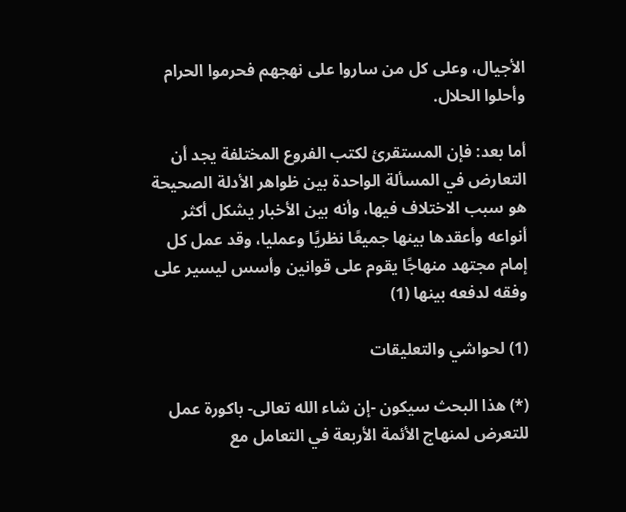الأجيال، وعلى كل من ساروا على نهجهم فحرموا الحرام وأحلوا الحلال.

أما بعد: فإن المستقرئ لكتب الفروع المختلفة يجد أن التعارض في المسألة الواحدة بين ظواهر الأدلة الصحيحة هو سبب الاختلاف فيها، وأنه بين الأخبار يشكل أكثر أنواعه وأعقدها بينها جميعًا نظريًا وعمليا، وقد عمل كل إمام مجتهد منهاجًا يقوم على قوانين وأسس ليسير على وفقه لدفعه بينها (1)

(1) لحواشي والتعليقات

(*) هذا البحث سيكون -إن شاء الله تعالى- باكورة عمل للتعرض لمنهاج الأئمة الأربعة في التعامل مع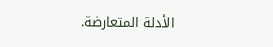الأدلة المتعارضة.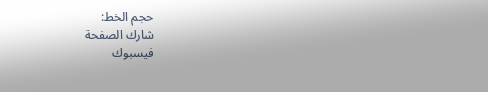حجم الخط:
شارك الصفحة
فيسبوك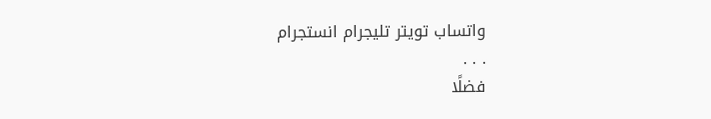واتساب تويتر تليجرام انستجرام
. . .
فضلًا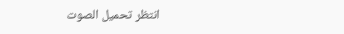انتظر تحميل الصوت